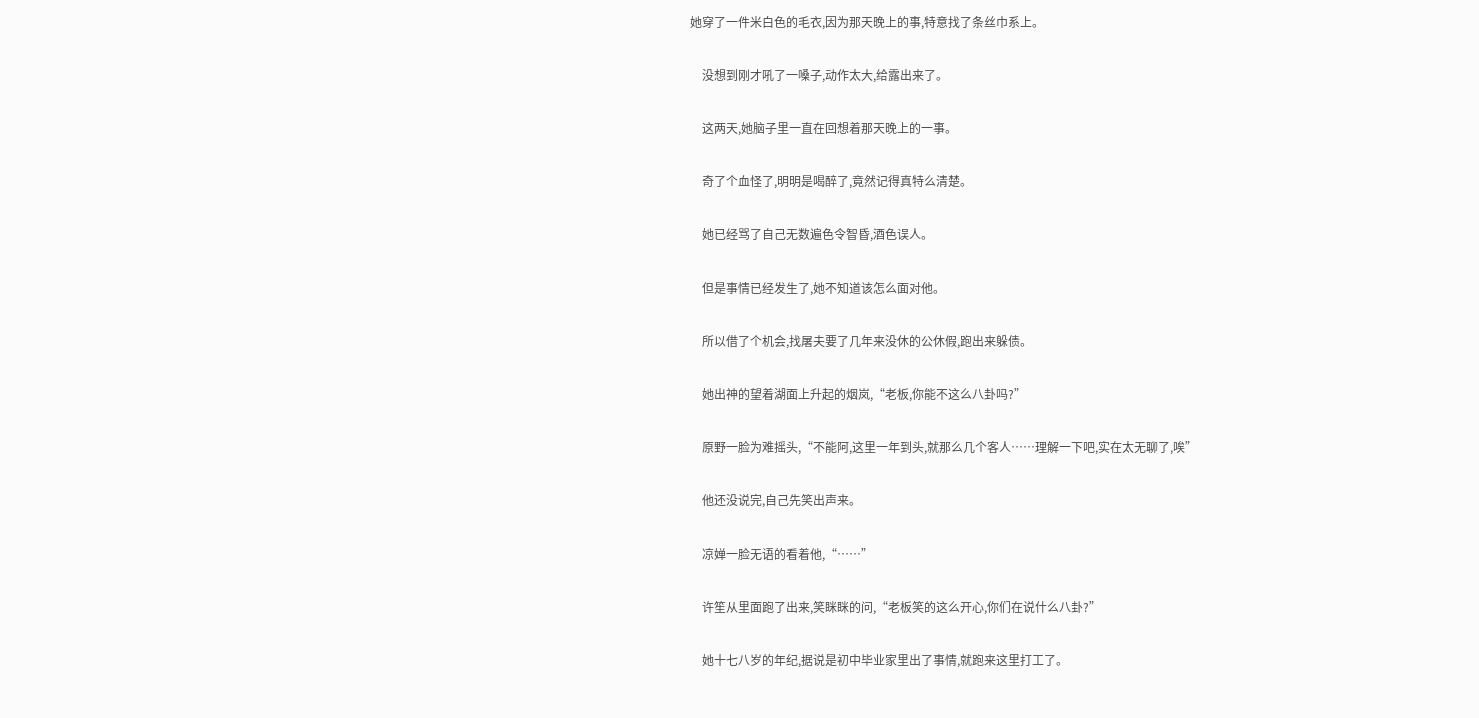她穿了一件米白色的毛衣,因为那天晚上的事,特意找了条丝巾系上。

    没想到刚才吼了一嗓子,动作太大,给露出来了。

    这两天,她脑子里一直在回想着那天晚上的一事。

    奇了个血怪了,明明是喝醉了,竟然记得真特么清楚。

    她已经骂了自己无数遍色令智昏,酒色误人。

    但是事情已经发生了,她不知道该怎么面对他。

    所以借了个机会,找屠夫要了几年来没休的公休假,跑出来躲债。

    她出神的望着湖面上升起的烟岚,“老板,你能不这么八卦吗?”

    原野一脸为难摇头,“不能阿,这里一年到头,就那么几个客人……理解一下吧,实在太无聊了,唉”

    他还没说完,自己先笑出声来。

    凉婵一脸无语的看着他,“……”

    许笙从里面跑了出来,笑眯眯的问,“老板笑的这么开心,你们在说什么八卦?”

    她十七八岁的年纪,据说是初中毕业家里出了事情,就跑来这里打工了。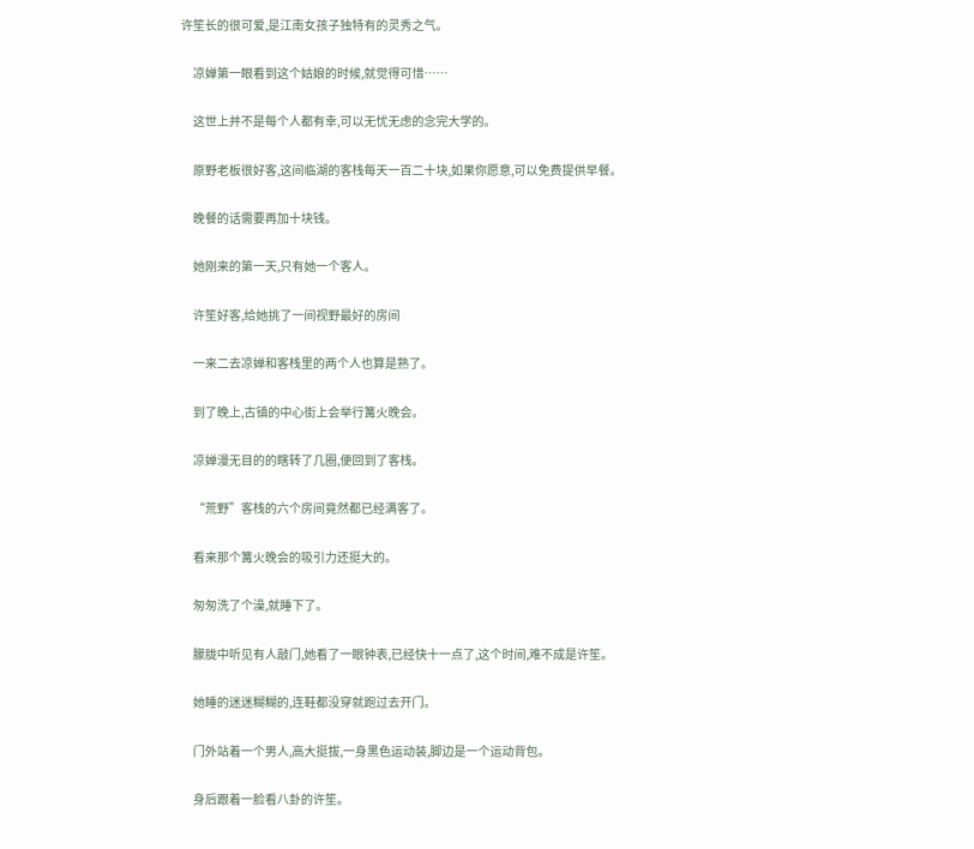许笙长的很可爱,是江南女孩子独特有的灵秀之气。

    凉婵第一眼看到这个姑娘的时候,就觉得可惜……

    这世上并不是每个人都有幸,可以无忧无虑的念完大学的。

    原野老板很好客,这间临湖的客栈每天一百二十块,如果你愿意,可以免费提供早餐。

    晚餐的话需要再加十块钱。

    她刚来的第一天,只有她一个客人。

    许笙好客,给她挑了一间视野最好的房间

    一来二去凉婵和客栈里的两个人也算是熟了。

    到了晚上,古镇的中心街上会举行篝火晚会。

    凉婵漫无目的的瞎转了几圈,便回到了客栈。

    “荒野”客栈的六个房间竟然都已经满客了。

    看来那个篝火晚会的吸引力还挺大的。

    匆匆洗了个澡,就睡下了。

    朦胧中听见有人敲门,她看了一眼钟表,已经快十一点了,这个时间,难不成是许笙。

    她睡的迷迷糊糊的,连鞋都没穿就跑过去开门。

    门外站着一个男人,高大挺拔,一身黑色运动装,脚边是一个运动背包。

    身后跟着一脸看八卦的许笙。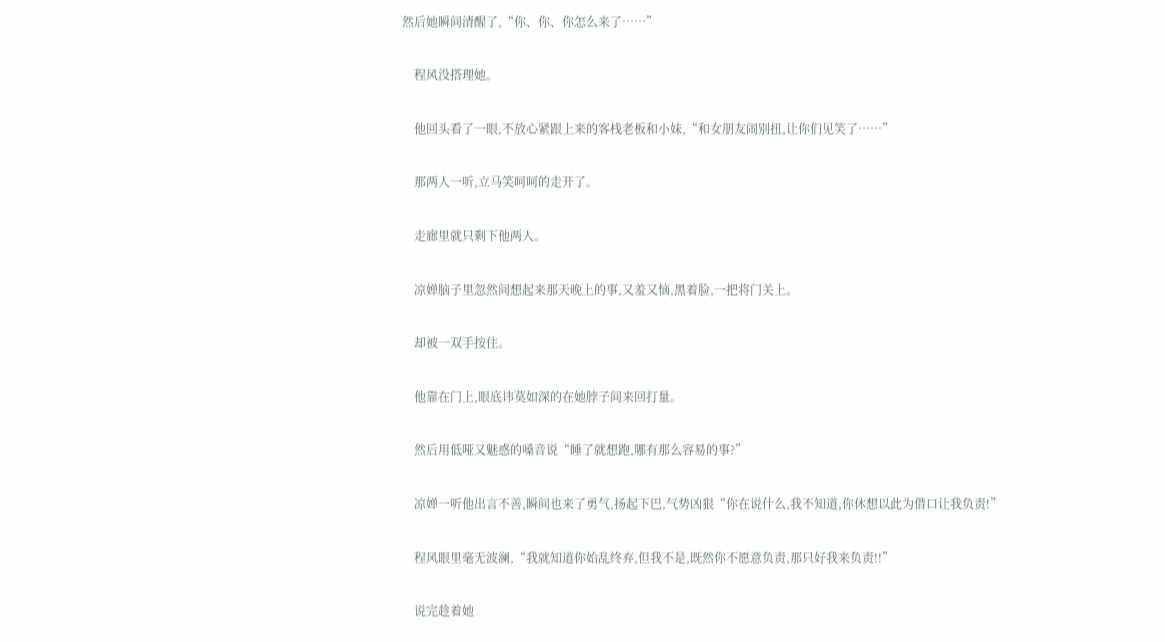然后她瞬间清醒了,“你、你、你怎么来了……”

    程风没搭理她。

    他回头看了一眼,不放心紧跟上来的客栈老板和小妹,“和女朋友闹别扭,让你们见笑了……”

    那两人一听,立马笑呵呵的走开了。

    走廊里就只剩下他两人。

    凉婵脑子里忽然间想起来那天晚上的事,又羞又恼,黑着脸,一把将门关上。

    却被一双手按住。

    他靠在门上,眼底讳莫如深的在她脖子间来回打量。

    然后用低哑又魅惑的嗓音说“睡了就想跑,哪有那么容易的事?”

    凉婵一听他出言不善,瞬间也来了勇气,扬起下巴,气势凶狠“你在说什么,我不知道,你休想以此为借口让我负责!”

    程风眼里毫无波澜,“我就知道你始乱终弃,但我不是,既然你不愿意负责,那只好我来负责!!”

    说完趁着她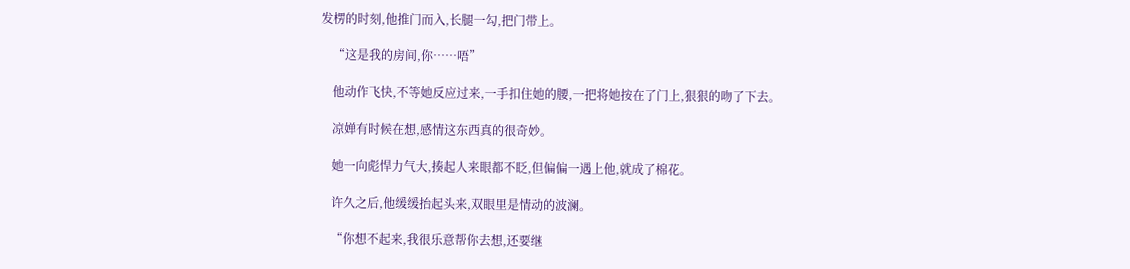发楞的时刻,他推门而入,长腿一勾,把门带上。

    “这是我的房间,你……唔”

    他动作飞快,不等她反应过来,一手扣住她的腰,一把将她按在了门上,狠狠的吻了下去。

    凉婵有时候在想,感情这东西真的很奇妙。

    她一向彪悍力气大,揍起人来眼都不眨,但偏偏一遇上他,就成了棉花。

    许久之后,他缓缓抬起头来,双眼里是情动的波澜。

    “你想不起来,我很乐意帮你去想,还要继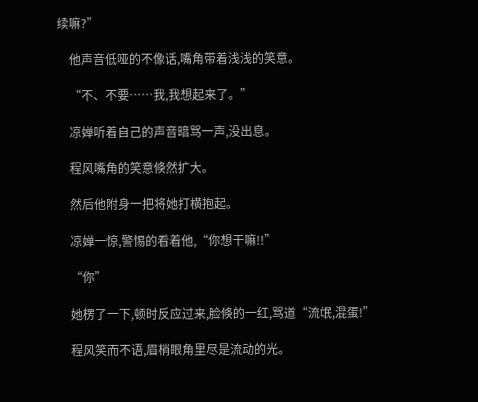续嘛?”

    他声音低哑的不像话,嘴角带着浅浅的笑意。

    “不、不要……我,我想起来了。”

    凉婵听着自己的声音暗骂一声,没出息。

    程风嘴角的笑意倏然扩大。

    然后他附身一把将她打横抱起。

    凉婵一惊,警惕的看着他,“你想干嘛!!”

    “你”

    她楞了一下,顿时反应过来,脸倏的一红,骂道“流氓,混蛋!”

    程风笑而不语,眉梢眼角里尽是流动的光。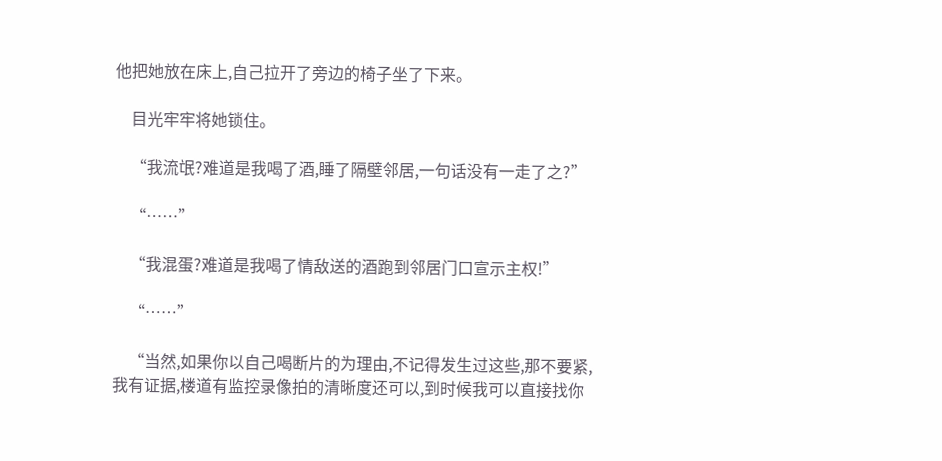他把她放在床上,自己拉开了旁边的椅子坐了下来。

    目光牢牢将她锁住。

    “我流氓?难道是我喝了酒,睡了隔壁邻居,一句话没有一走了之?”

    “……”

    “我混蛋?难道是我喝了情敌送的酒跑到邻居门口宣示主权!”

    “……”

    “当然,如果你以自己喝断片的为理由,不记得发生过这些,那不要紧,我有证据,楼道有监控录像拍的清晰度还可以,到时候我可以直接找你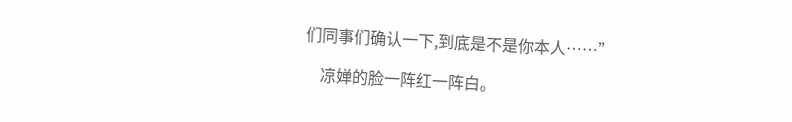们同事们确认一下,到底是不是你本人……”

    凉婵的脸一阵红一阵白。